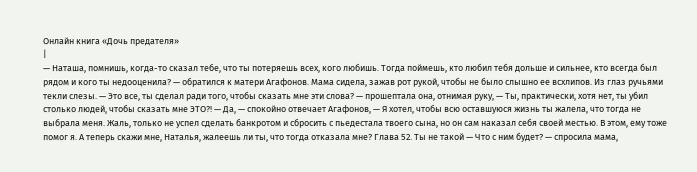Онлайн книга «Дочь предателя»
|
— Наташа, помнишь, когда-то сказал тебе, что ты потеряешь всех, кого любишь. Тогда поймешь, кто любил тебя дольше и сильнее, кто всегда был рядом и кого ты недооценила? — обратился к матери Агафонов. Мама сидела, зажав рот рукой, чтобы не было слышно ее всхлипов. Из глаз ручьями текли слезы. — Это все, ты сделал ради того, чтобы сказать мне эти слова? — прошептала она, отнимая руку, — Ты, практически, хотя нет, ты убил столько людей, чтобы сказать мне ЭТО?! — Да, — спокойно отвечает Агафонов, — Я хотел, чтобы всю оставшуюся жизнь ты жалела, что тогда не выбрала меня. Жаль, только не успел сделать банкротом и сбросить с пьедестала твоего сына, но он сам наказал себя своей местью. В этом, ему тоже помог я. А теперь скажи мне, Наталья, жалеешь ли ты, что тогда отказала мне? Глава 52. Ты не такой — Что с ним будет? — спросила мама,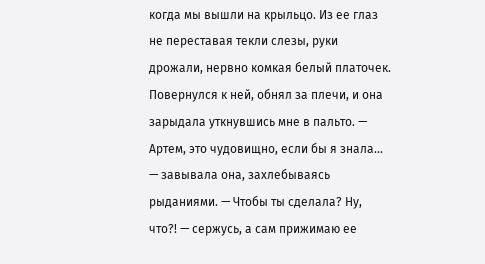когда мы вышли на крыльцо. Из ее глаз не переставая текли слезы, руки дрожали, нервно комкая белый платочек. Повернулся к ней, обнял за плечи, и она зарыдала уткнувшись мне в пальто. — Артем, это чудовищно, если бы я знала... — завывала она, захлебываясь рыданиями. — Чтобы ты сделала? Ну, что?! — сержусь, а сам прижимаю ее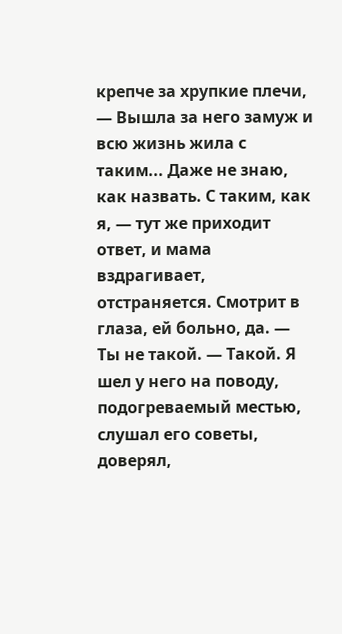крепче за хрупкие плечи, — Вышла за него замуж и всю жизнь жила с таким... Даже не знаю, как назвать. С таким, как я, — тут же приходит ответ, и мама вздрагивает, отстраняется. Смотрит в глаза, ей больно, да. — Ты не такой. — Такой. Я шел у него на поводу, подогреваемый местью, слушал его советы, доверял,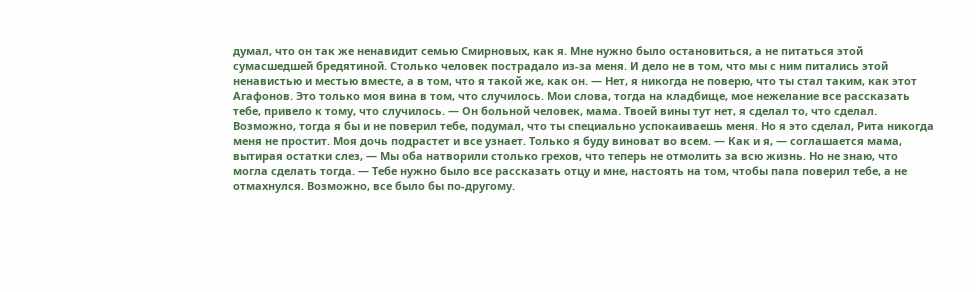думал, что он так же ненавидит семью Смирновых, как я. Мне нужно было остановиться, а не питаться этой сумасшедшей бредятиной. Столько человек пострадало из-за меня. И дело не в том, что мы с ним питались этой ненавистью и местью вместе, а в том, что я такой же, как он. — Нет, я никогда не поверю, что ты стал таким, как этот Агафонов. Это только моя вина в том, что случилось. Мои слова, тогда на кладбище, мое нежелание все рассказать тебе, привело к тому, что случилось. — Он больной человек, мама. Твоей вины тут нет, я сделал то, что сделал. Возможно, тогда я бы и не поверил тебе, подумал, что ты специально успокаиваешь меня. Но я это сделал, Рита никогда меня не простит. Моя дочь подрастет и все узнает. Только я буду виноват во всем. — Как и я, — соглашается мама, вытирая остатки слез, — Мы оба натворили столько грехов, что теперь не отмолить за всю жизнь. Но не знаю, что могла сделать тогда. — Тебе нужно было все рассказать отцу и мне, настоять на том, чтобы папа поверил тебе, а не отмахнулся. Возможно, все было бы по-другому.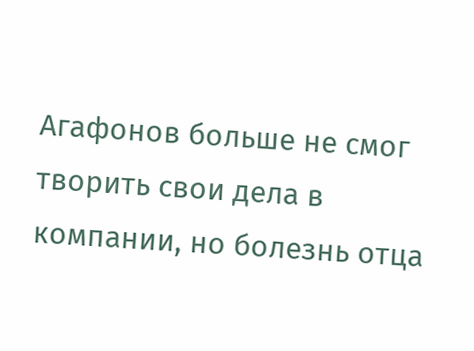Агафонов больше не смог творить свои дела в компании, но болезнь отца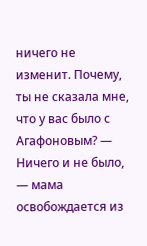ничего не изменит. Почему, ты не сказала мне, что у вас было с Агафоновым? — Ничего и не было, — мама освобождается из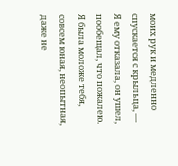моих рук и медленно спускается с крыльца, — Я ему отказала, он ушел, пообещал, что пожалею. Я была моложе тебя, совсем юная, неопытная, даже не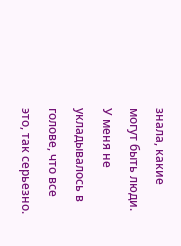знала, какие могут быть люди. У меня не укладывалось в голове, что все это, так серьезно.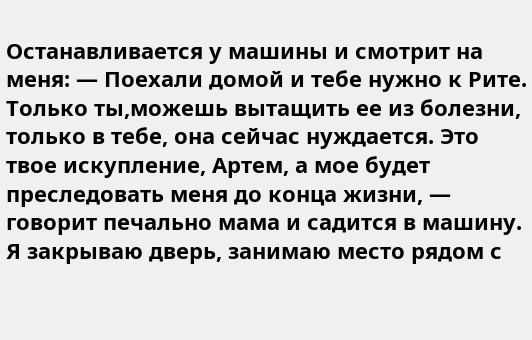Останавливается у машины и смотрит на меня: — Поехали домой и тебе нужно к Рите. Только ты,можешь вытащить ее из болезни, только в тебе, она сейчас нуждается. Это твое искупление, Артем, а мое будет преследовать меня до конца жизни, — говорит печально мама и садится в машину. Я закрываю дверь, занимаю место рядом с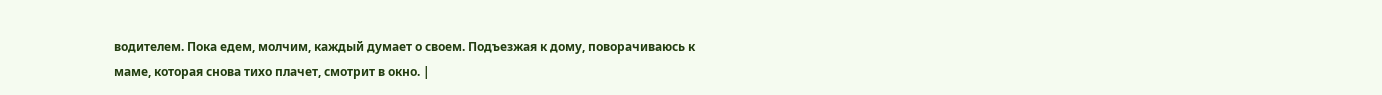водителем. Пока едем, молчим, каждый думает о своем. Подъезжая к дому, поворачиваюсь к маме, которая снова тихо плачет, смотрит в окно. |